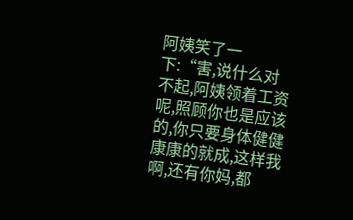阿姨笑了一下:“害,说什么对不起,阿姨领着工资呢,照顾你也是应该的,你只要身体健健康康的就成,这样我啊,还有你妈,都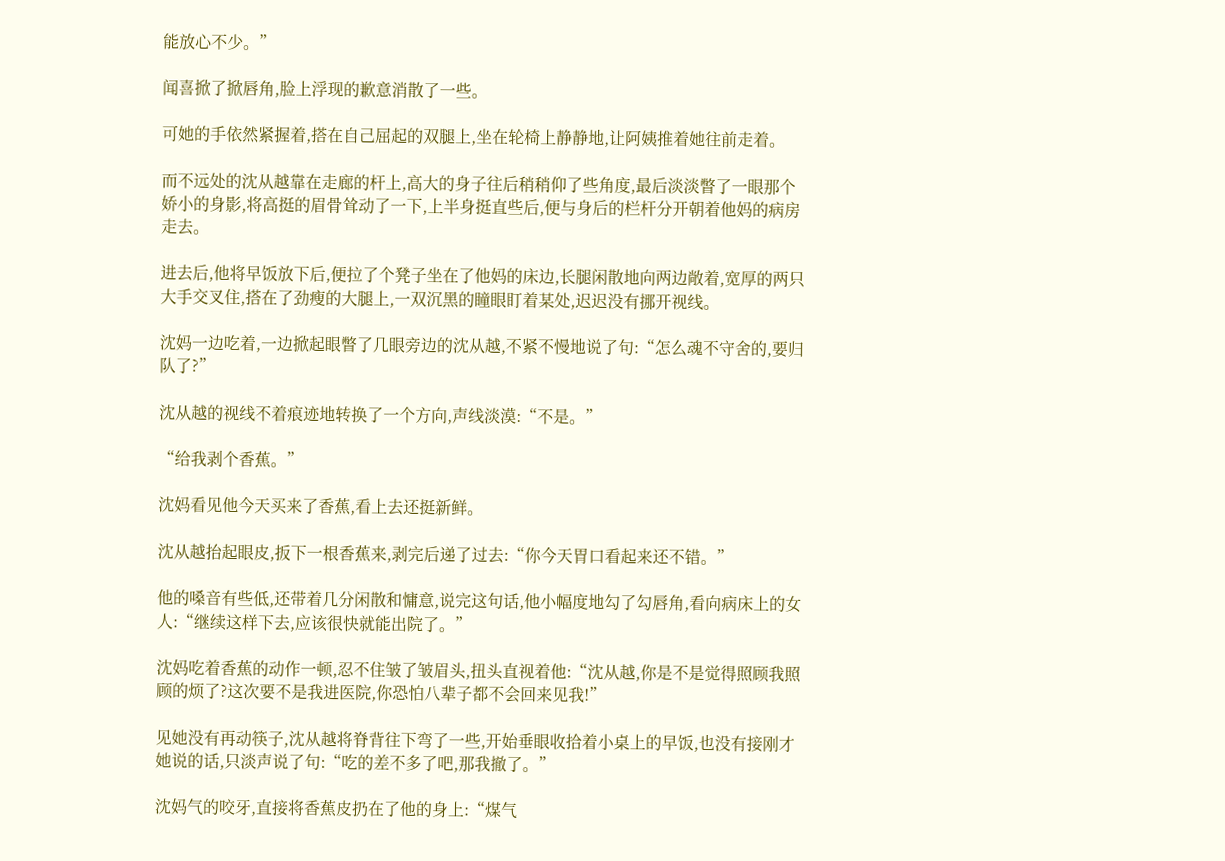能放心不少。”

闻喜掀了掀唇角,脸上浮现的歉意消散了一些。

可她的手依然紧握着,搭在自己屈起的双腿上,坐在轮椅上静静地,让阿姨推着她往前走着。

而不远处的沈从越靠在走廊的杆上,高大的身子往后稍稍仰了些角度,最后淡淡瞥了一眼那个娇小的身影,将高挺的眉骨耸动了一下,上半身挺直些后,便与身后的栏杆分开朝着他妈的病房走去。

进去后,他将早饭放下后,便拉了个凳子坐在了他妈的床边,长腿闲散地向两边敞着,宽厚的两只大手交叉住,搭在了劲瘦的大腿上,一双沉黑的瞳眼盯着某处,迟迟没有挪开视线。

沈妈一边吃着,一边掀起眼瞥了几眼旁边的沈从越,不紧不慢地说了句:“怎么魂不守舍的,要归队了?”

沈从越的视线不着痕迹地转换了一个方向,声线淡漠:“不是。”

“给我剥个香蕉。”

沈妈看见他今天买来了香蕉,看上去还挺新鲜。

沈从越抬起眼皮,扳下一根香蕉来,剥完后递了过去:“你今天胃口看起来还不错。”

他的嗓音有些低,还带着几分闲散和慵意,说完这句话,他小幅度地勾了勾唇角,看向病床上的女人:“继续这样下去,应该很快就能出院了。”

沈妈吃着香蕉的动作一顿,忍不住皱了皱眉头,扭头直视着他:“沈从越,你是不是觉得照顾我照顾的烦了?这次要不是我进医院,你恐怕八辈子都不会回来见我!”

见她没有再动筷子,沈从越将脊背往下弯了一些,开始垂眼收拾着小桌上的早饭,也没有接刚才她说的话,只淡声说了句:“吃的差不多了吧,那我撤了。”

沈妈气的咬牙,直接将香蕉皮扔在了他的身上:“煤气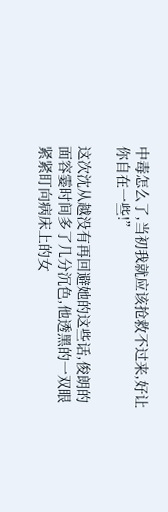中毒怎么了,当初我就应该抢救不过来,好让你自在一些!”

这次沈从越没有再回避她的这些话,俊朗的面容霎时间多了几分沉色,他透黑的一双眼紧紧盯向病床上的女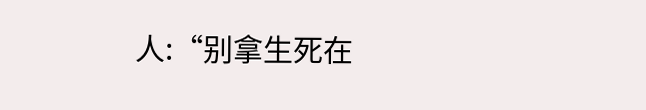人:“别拿生死在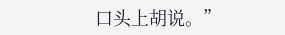口头上胡说。”